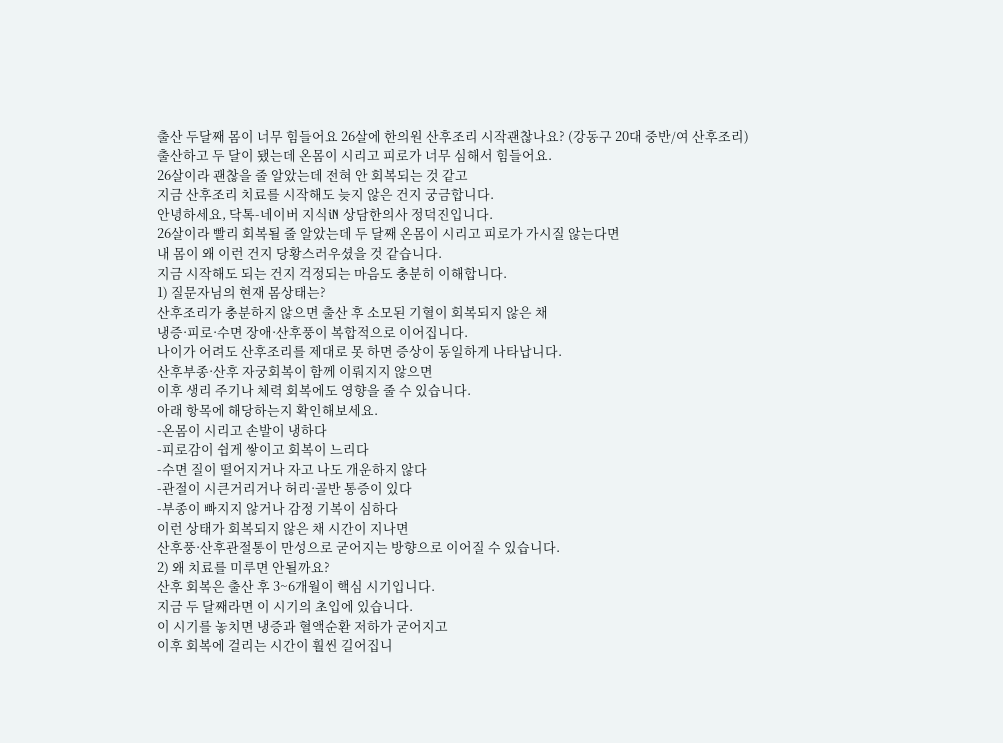출산 두달째 몸이 너무 힘들어요 26살에 한의원 산후조리 시작괜찮나요? (강동구 20대 중반/여 산후조리)
출산하고 두 달이 됐는데 온몸이 시리고 피로가 너무 심해서 힘들어요.
26살이라 괜찮을 줄 알았는데 전혀 안 회복되는 것 같고
지금 산후조리 치료를 시작해도 늦지 않은 건지 궁금합니다.
안녕하세요, 닥톡-네이버 지식iN 상담한의사 정덕진입니다.
26살이라 빨리 회복될 줄 알았는데 두 달째 온몸이 시리고 피로가 가시질 않는다면
내 몸이 왜 이런 건지 당황스러우셨을 것 같습니다.
지금 시작해도 되는 건지 걱정되는 마음도 충분히 이해합니다.
1) 질문자님의 현재 몸상태는?
산후조리가 충분하지 않으면 출산 후 소모된 기혈이 회복되지 않은 채
냉증·피로·수면 장애·산후풍이 복합적으로 이어집니다.
나이가 어려도 산후조리를 제대로 못 하면 증상이 동일하게 나타납니다.
산후부종·산후 자궁회복이 함께 이뤄지지 않으면
이후 생리 주기나 체력 회복에도 영향을 줄 수 있습니다.
아래 항목에 해당하는지 확인해보세요.
-온몸이 시리고 손발이 냉하다
-피로감이 쉽게 쌓이고 회복이 느리다
-수면 질이 떨어지거나 자고 나도 개운하지 않다
-관절이 시큰거리거나 허리·골반 통증이 있다
-부종이 빠지지 않거나 감정 기복이 심하다
이런 상태가 회복되지 않은 채 시간이 지나면
산후풍·산후관절통이 만성으로 굳어지는 방향으로 이어질 수 있습니다.
2) 왜 치료를 미루면 안될까요?
산후 회복은 출산 후 3~6개월이 핵심 시기입니다.
지금 두 달째라면 이 시기의 초입에 있습니다.
이 시기를 놓치면 냉증과 혈액순환 저하가 굳어지고
이후 회복에 걸리는 시간이 훨씬 길어집니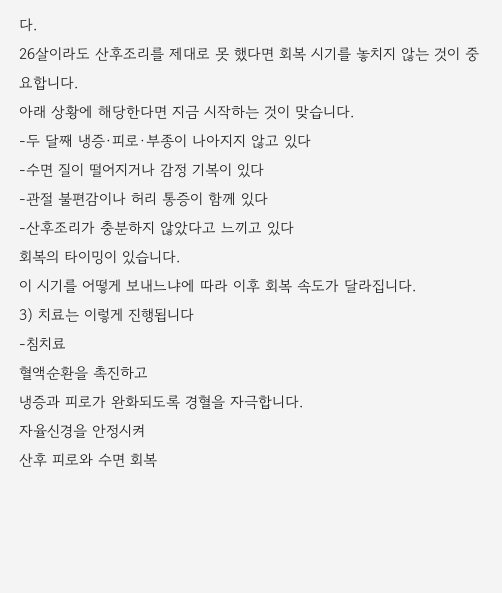다.
26살이라도 산후조리를 제대로 못 했다면 회복 시기를 놓치지 않는 것이 중요합니다.
아래 상황에 해당한다면 지금 시작하는 것이 맞습니다.
-두 달째 냉증·피로·부종이 나아지지 않고 있다
-수면 질이 떨어지거나 감정 기복이 있다
-관절 불편감이나 허리 통증이 함께 있다
-산후조리가 충분하지 않았다고 느끼고 있다
회복의 타이밍이 있습니다.
이 시기를 어떻게 보내느냐에 따라 이후 회복 속도가 달라집니다.
3) 치료는 이렇게 진행됩니다
-침치료
혈액순환을 촉진하고
냉증과 피로가 완화되도록 경혈을 자극합니다.
자율신경을 안정시켜
산후 피로와 수면 회복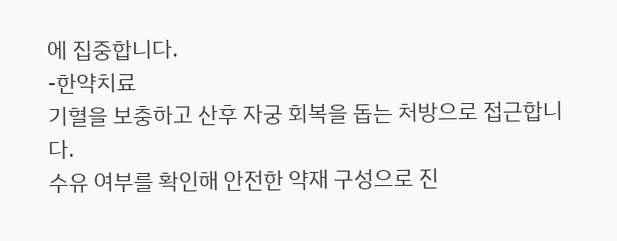에 집중합니다.
-한약치료
기혈을 보충하고 산후 자궁 회복을 돕는 처방으로 접근합니다.
수유 여부를 확인해 안전한 약재 구성으로 진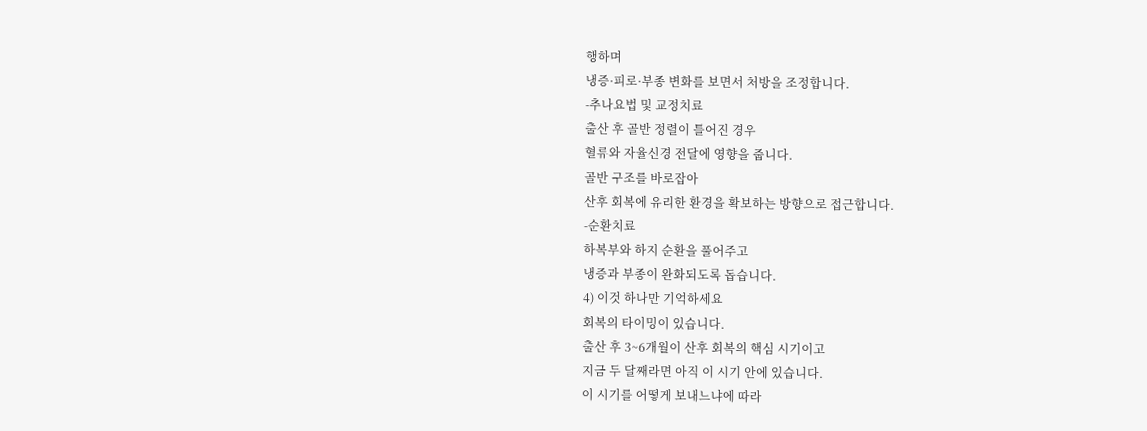행하며
냉증·피로·부종 변화를 보면서 처방을 조정합니다.
-추나요법 및 교정치료
출산 후 골반 정렬이 틀어진 경우
혈류와 자율신경 전달에 영향을 줍니다.
골반 구조를 바로잡아
산후 회복에 유리한 환경을 확보하는 방향으로 접근합니다.
-순환치료
하복부와 하지 순환을 풀어주고
냉증과 부종이 완화되도록 돕습니다.
4) 이것 하나만 기억하세요
회복의 타이밍이 있습니다.
출산 후 3~6개월이 산후 회복의 핵심 시기이고
지금 두 달째라면 아직 이 시기 안에 있습니다.
이 시기를 어떻게 보내느냐에 따라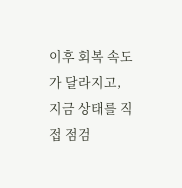이후 회복 속도가 달라지고,
지금 상태를 직접 점검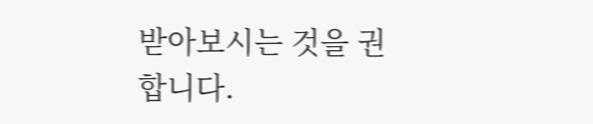받아보시는 것을 권합니다.